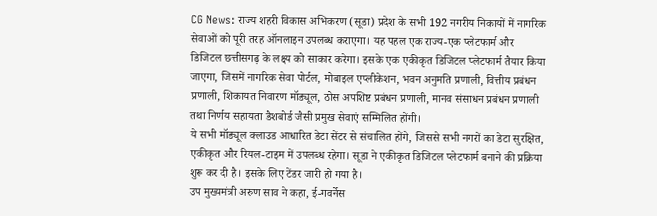CG News: राज्य शहरी विकास अभिकरण (सूडा) प्रदेश के सभी 192 नगरीय निकायों में नागरिक सेवाओं को पूरी तरह ऑनलाइन उपलब्ध कराएगा। यह पहल एक राज्य-एक प्लेटफार्म और डिजिटल छत्तीसगढ़ के लक्ष्य को साकार करेगा। इसके एक एकीकृत डिजिटल प्लेटफार्म तैयार किया जाएगा, जिसमें नागरिक सेवा पोर्टल, मोबाइल एप्लीकेशन, भवन अनुमति प्रणाली, वित्तीय प्रबंधन प्रणाली, शिकायत निवारण मॉड्यूल, ठोस अपशिष्ट प्रबंधन प्रणाली, मानव संसाधन प्रबंधन प्रणाली तथा निर्णय सहायता डैशबोर्ड जैसी प्रमुख सेवाएं सम्मिलित होंगी।
ये सभी मॉड्यूल क्लाउड आधारित डेटा सेंटर से संचालित होंगे, जिससे सभी नगरों का डेटा सुरक्षित, एकीकृत और रियल-टाइम में उपलब्ध रहेगा। सूडा ने एकीकृत डिजिटल प्लेटफार्म बनाने की प्रक्रिया शुरू कर दी है। इसके लिए टेंडर जारी हो गया है।
उप मुख्यमंत्री अरुण साव ने कहा, ई-गवर्नेस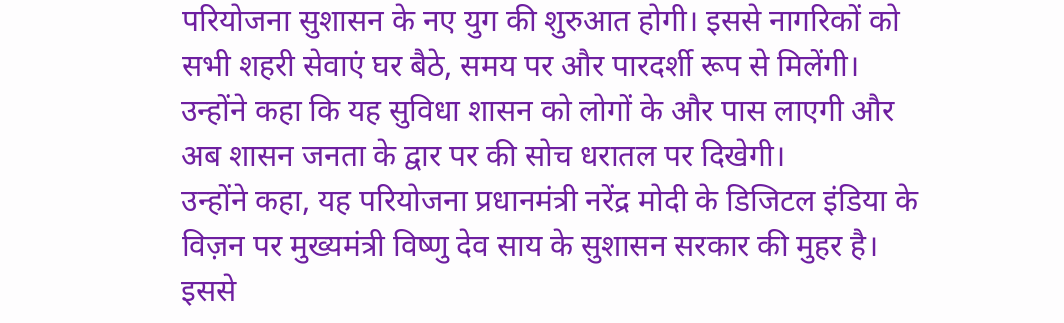परियोजना सुशासन के नए युग की शुरुआत होगी। इससे नागरिकों को सभी शहरी सेवाएं घर बैठे, समय पर और पारदर्शी रूप से मिलेंगी। उन्होंने कहा कि यह सुविधा शासन को लोगों के और पास लाएगी और अब शासन जनता के द्वार पर की सोच धरातल पर दिखेगी।
उन्होंने कहा, यह परियोजना प्रधानमंत्री नरेंद्र मोदी के डिजिटल इंडिया के विज़न पर मुख्यमंत्री विष्णु देव साय के सुशासन सरकार की मुहर है। इससे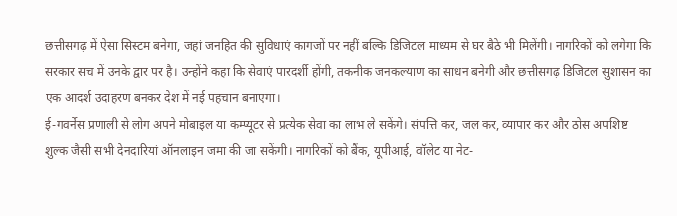छत्तीसगढ़ में ऐसा सिस्टम बनेगा, जहां जनहित की सुविधाएं कागजों पर नहीं बल्कि डिजिटल माध्यम से घर बैठे भी मिलेंगी। नागरिकों को लगेगा कि सरकार सच में उनके द्वार पर है। उन्होंने कहा कि सेवाएं पारदर्शी होंगी, तकनीक जनकल्याण का साधन बनेगी और छत्तीसगढ़ डिजिटल सुशासन का एक आदर्श उदाहरण बनकर देश में नई पहचान बनाएगा।
ई-गवर्नेस प्रणाली से लोग अपने मोबाइल या कम्प्यूटर से प्रत्येक सेवा का लाभ ले सकेंगे। संपत्ति कर, जल कर, व्यापार कर और ठोस अपशिष्ट शुल्क जैसी सभी देनदारियां ऑनलाइन जमा की जा सकेंगी। नागरिकों को बैंक, यूपीआई, वॉलेट या नेट-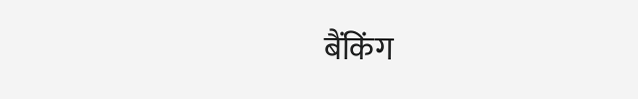बैंकिंग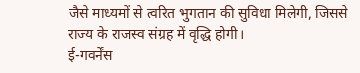जैसे माध्यमों से त्वरित भुगतान की सुविधा मिलेगी, जिससे राज्य के राजस्व संग्रह में वृद्धि होगी।
ई-गवर्नेंस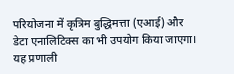परियोजना में कृत्रिम बुद्धिमत्ता (एआई) और डेटा एनालिटिक्स का भी उपयोग किया जाएगा। यह प्रणाली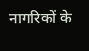नागरिकों के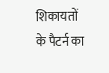शिकायतों के पैटर्न का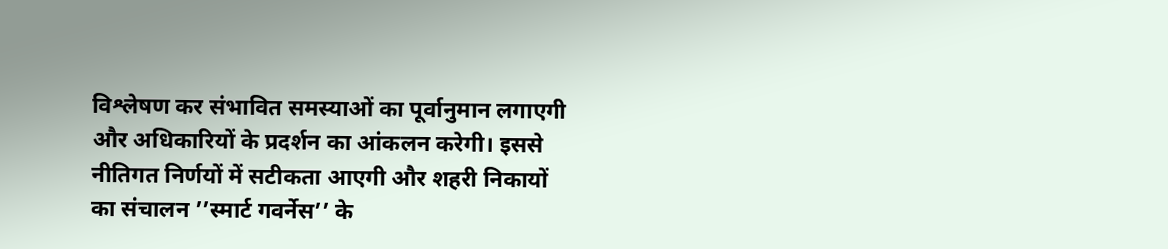विश्लेषण कर संभावित समस्याओं का पूर्वानुमान लगाएगी और अधिकारियों के प्रदर्शन का आंकलन करेगी। इससे नीतिगत निर्णयों में सटीकता आएगी और शहरी निकायों का संचालन ’’स्मार्ट गवर्नेस’’ के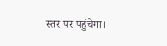स्तर पर पहुंचेगा।